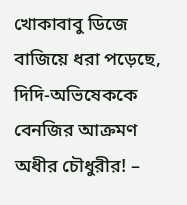খোকাবাবু ডিজে বাজিয়ে ধরা পড়েছে, দিদি-অভিষেককে বেনজির আক্রমণ অধীর চৌধুরীর! –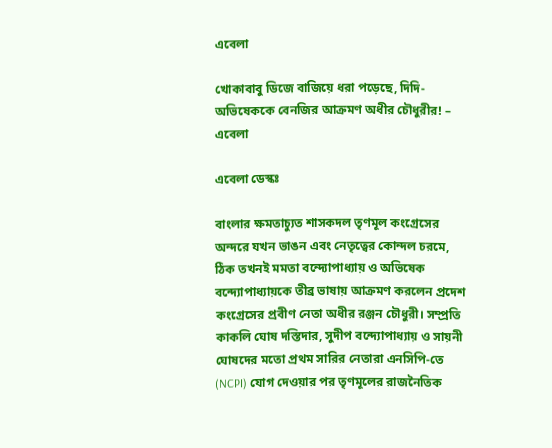এবেলা

খোকাবাবু ডিজে বাজিয়ে ধরা পড়েছে, দিদি-অভিষেককে বেনজির আক্রমণ অধীর চৌধুরীর! – এবেলা

এবেলা ডেস্কঃ

বাংলার ক্ষমতাচ্যুত শাসকদল তৃণমূল কংগ্রেসের অন্দরে যখন ভাঙন এবং নেতৃত্বের কোন্দল চরমে, ঠিক তখনই মমতা বন্দ্যোপাধ্যায় ও অভিষেক বন্দ্যোপাধ্যায়কে তীব্র ভাষায় আক্রমণ করলেন প্রদেশ কংগ্রেসের প্রবীণ নেতা অধীর রঞ্জন চৌধুরী। সম্প্রতি কাকলি ঘোষ দস্তিদার, সুদীপ বন্দ্যোপাধ্যায় ও সায়নী ঘোষদের মতো প্রথম সারির নেতারা এনসিপি-তে (NCPI) যোগ দেওয়ার পর তৃণমূলের রাজনৈতিক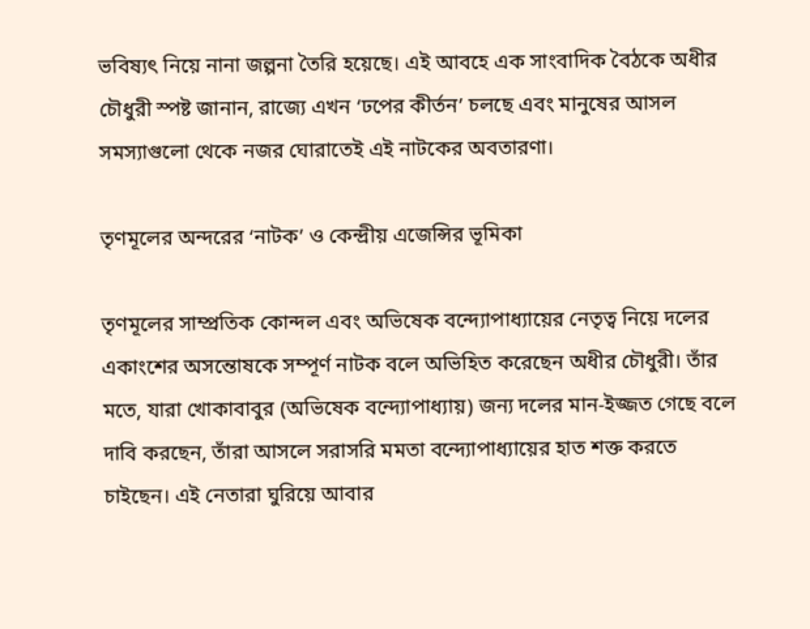ভবিষ্যৎ নিয়ে নানা জল্পনা তৈরি হয়েছে। এই আবহে এক সাংবাদিক বৈঠকে অধীর চৌধুরী স্পষ্ট জানান, রাজ্যে এখন ‘ঢপের কীর্তন’ চলছে এবং মানুষের আসল সমস্যাগুলো থেকে নজর ঘোরাতেই এই নাটকের অবতারণা।

তৃণমূলের অন্দরের ‘নাটক’ ও কেন্দ্রীয় এজেন্সির ভূমিকা

তৃণমূলের সাম্প্রতিক কোন্দল এবং অভিষেক বন্দ্যোপাধ্যায়ের নেতৃত্ব নিয়ে দলের একাংশের অসন্তোষকে সম্পূর্ণ নাটক বলে অভিহিত করেছেন অধীর চৌধুরী। তাঁর মতে, যারা খোকাবাবুর (অভিষেক বন্দ্যোপাধ্যায়) জন্য দলের মান-ইজ্জত গেছে বলে দাবি করছেন, তাঁরা আসলে সরাসরি মমতা বন্দ্যোপাধ্যায়ের হাত শক্ত করতে চাইছেন। এই নেতারা ঘুরিয়ে আবার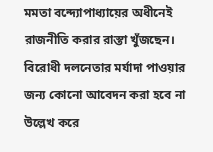মমতা বন্দ্যোপাধ্যায়ের অধীনেই রাজনীতি করার রাস্তা খুঁজছেন। বিরোধী দলনেতার মর্যাদা পাওয়ার জন্য কোনো আবেদন করা হবে না উল্লেখ করে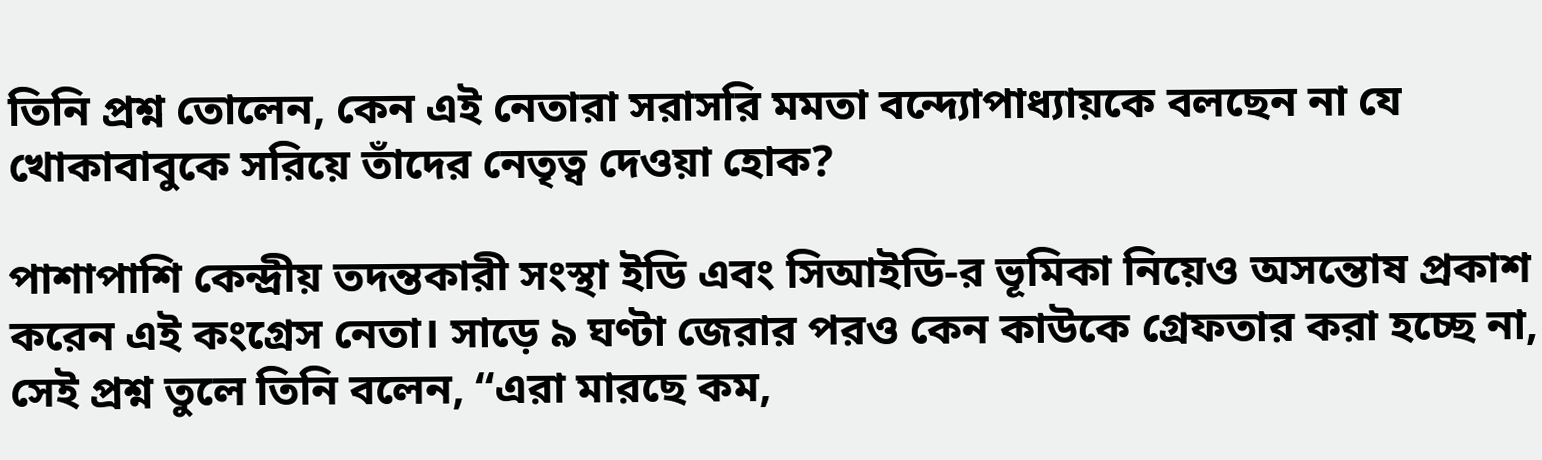তিনি প্রশ্ন তোলেন, কেন এই নেতারা সরাসরি মমতা বন্দ্যোপাধ্যায়কে বলছেন না যে খোকাবাবুকে সরিয়ে তাঁদের নেতৃত্ব দেওয়া হোক?

পাশাপাশি কেন্দ্রীয় তদন্তকারী সংস্থা ইডি এবং সিআইডি-র ভূমিকা নিয়েও অসন্তোষ প্রকাশ করেন এই কংগ্রেস নেতা। সাড়ে ৯ ঘণ্টা জেরার পরও কেন কাউকে গ্রেফতার করা হচ্ছে না, সেই প্রশ্ন তুলে তিনি বলেন, “এরা মারছে কম,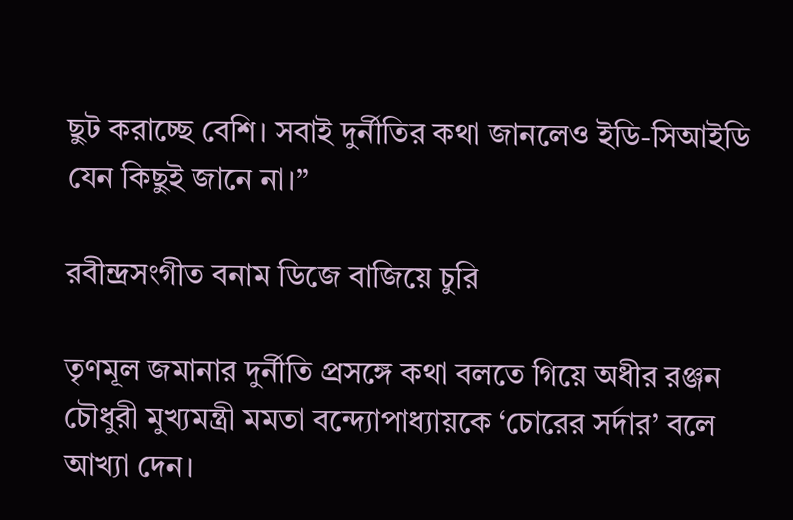ছুট করাচ্ছে বেশি। সবাই দুর্নীতির কথা জানলেও ইডি-সিআইডি যেন কিছুই জানে না।”

রবীন্দ্রসংগীত বনাম ডিজে বাজিয়ে চুরি

তৃণমূল জমানার দুর্নীতি প্রসঙ্গে কথা বলতে গিয়ে অধীর রঞ্জন চৌধুরী মুখ্যমন্ত্রী মমতা বন্দ্যোপাধ্যায়কে ‘চোরের সর্দার’ বলে আখ্যা দেন।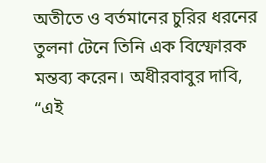অতীতে ও বর্তমানের চুরির ধরনের তুলনা টেনে তিনি এক বিস্ফোরক মন্তব্য করেন। অধীরবাবুর দাবি, “এই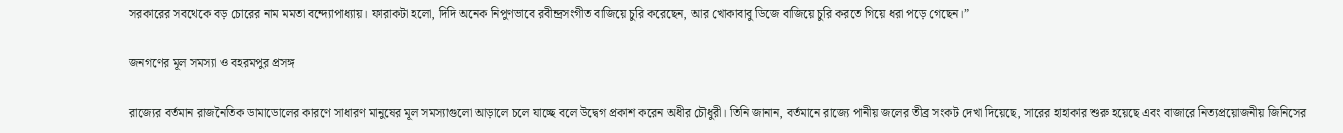সরকারের সবথেকে বড় চোরের নাম মমতা বন্দ্যোপাধ্যায়। ফারাকটা হলো, দিদি অনেক নিপুণভাবে রবীন্দ্রসংগীত বাজিয়ে চুরি করেছেন, আর খোকাবাবু ডিজে বাজিয়ে চুরি করতে গিয়ে ধরা পড়ে গেছেন।”

জনগণের মূল সমস্যা ও বহরমপুর প্রসঙ্গ

রাজ্যের বর্তমান রাজনৈতিক ডামাডোলের কারণে সাধারণ মানুষের মূল সমস্যাগুলো আড়ালে চলে যাচ্ছে বলে উদ্বেগ প্রকাশ করেন অধীর চৌধুরী। তিনি জানান, বর্তমানে রাজ্যে পানীয় জলের তীব্র সংকট দেখা দিয়েছে, সারের হাহাকার শুরু হয়েছে এবং বাজারে নিত্যপ্রয়োজনীয় জিনিসের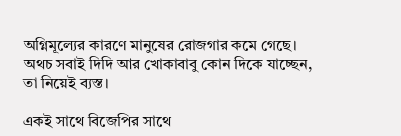অগ্নিমূল্যের কারণে মানুষের রোজগার কমে গেছে। অথচ সবাই দিদি আর খোকাবাবু কোন দিকে যাচ্ছেন, তা নিয়েই ব্যস্ত।

একই সাথে বিজেপির সাথে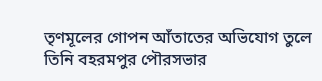তৃণমূলের গোপন আঁতাতের অভিযোগ তুলে তিনি বহরমপুর পৌরসভার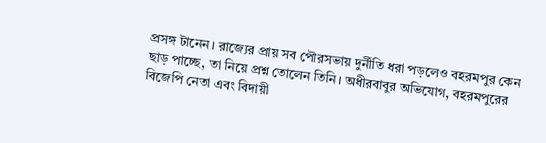প্রসঙ্গ টানেন। রাজ্যের প্রায় সব পৌরসভায় দুর্নীতি ধরা পড়লেও বহরমপুর কেন ছাড় পাচ্ছে, তা নিয়ে প্রশ্ন তোলেন তিনি। অধীরবাবুর অভিযোগ, বহরমপুরের বিজেপি নেতা এবং বিদায়ী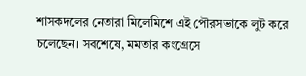শাসকদলের নেতারা মিলেমিশে এই পৌরসভাকে লুট করে চলেছেন। সবশেষে, মমতার কংগ্রেসে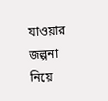যাওয়ার জল্পনা নিয়ে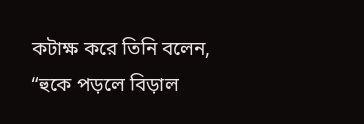কটাক্ষ করে তিনি বলেন, “হুকে পড়লে বিড়াল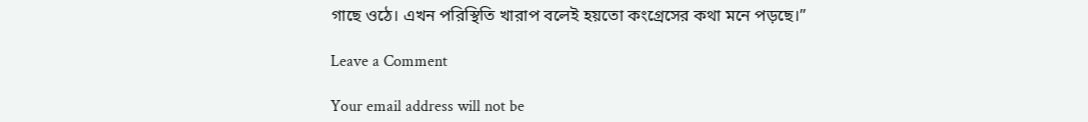গাছে ওঠে। এখন পরিস্থিতি খারাপ বলেই হয়তো কংগ্রেসের কথা মনে পড়ছে।”

Leave a Comment

Your email address will not be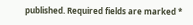published. Required fields are marked *